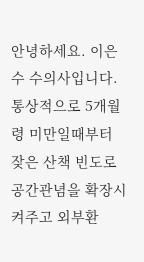안녕하세요. 이은수 수의사입니다.
통상적으로 5개월령 미만일때부터 잦은 산책 빈도로 공간관념을 확장시켜주고 외부환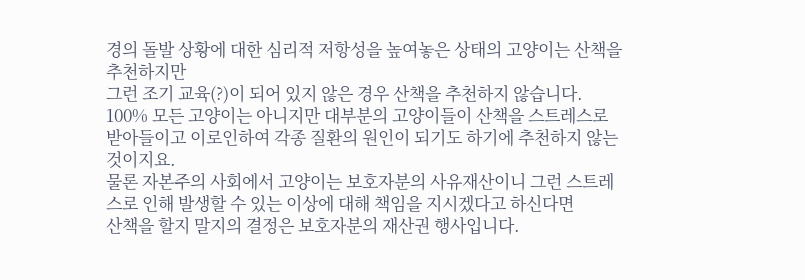경의 돌발 상황에 대한 심리적 저항성을 높여놓은 상태의 고양이는 산책을 추천하지만
그런 조기 교육(?)이 되어 있지 않은 경우 산책을 추천하지 않습니다.
100% 모든 고양이는 아니지만 대부분의 고양이들이 산책을 스트레스로 받아들이고 이로인하여 각종 질환의 원인이 되기도 하기에 추천하지 않는것이지요.
물론 자본주의 사회에서 고양이는 보호자분의 사유재산이니 그런 스트레스로 인해 발생할 수 있는 이상에 대해 책임을 지시겠다고 하신다면
산책을 할지 말지의 결정은 보호자분의 재산권 행사입니다.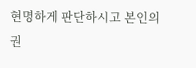현명하게 판단하시고 본인의 권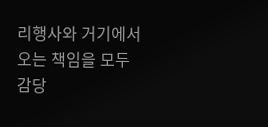리행사와 거기에서 오는 책임을 모두 감당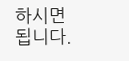하시면 됩니다.